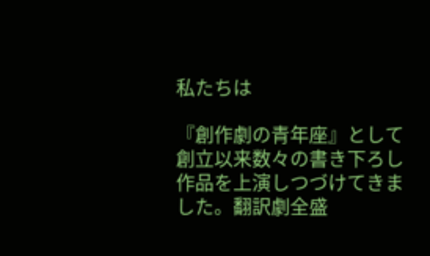私たちは

『創作劇の青年座』として創立以来数々の書き下ろし作品を上演しつづけてきました。翻訳劇全盛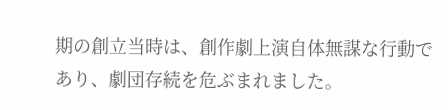期の創立当時は、創作劇上演自体無謀な行動であり、劇団存続を危ぶまれました。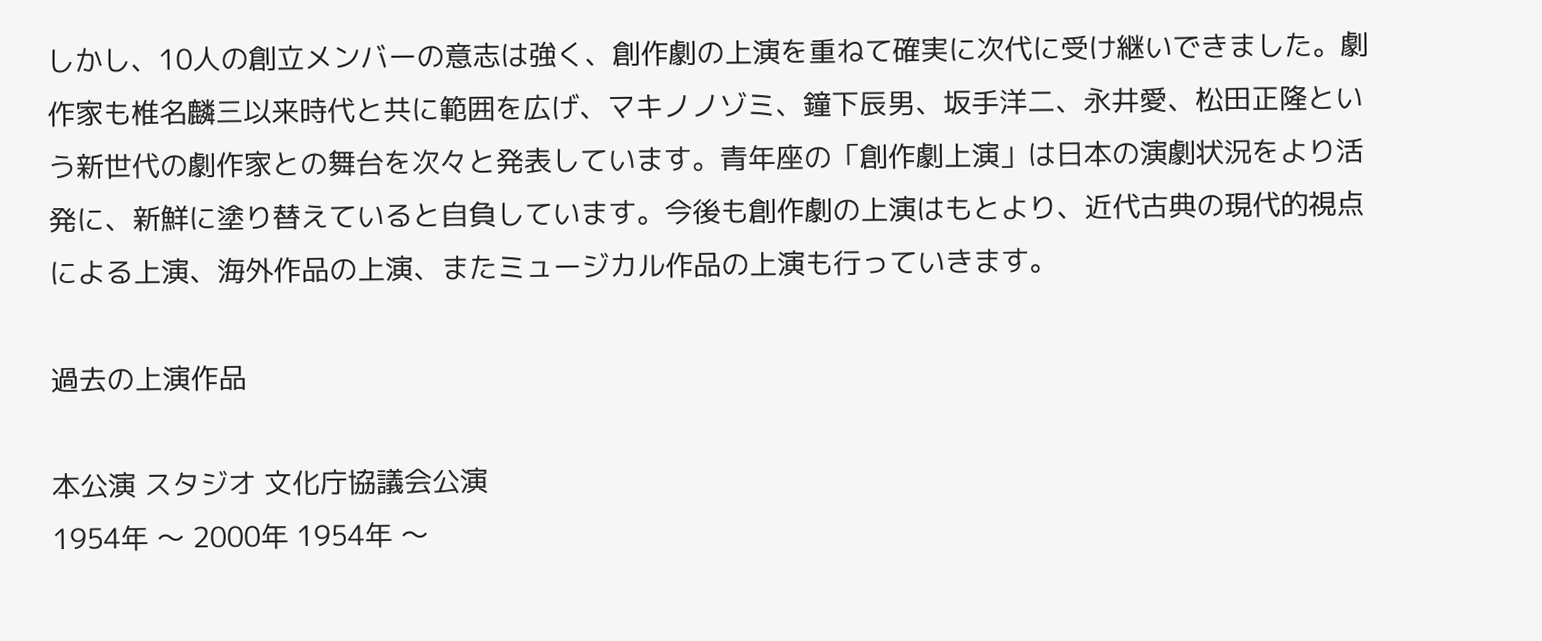しかし、10人の創立メンバーの意志は強く、創作劇の上演を重ねて確実に次代に受け継いできました。劇作家も椎名麟三以来時代と共に範囲を広げ、マキノノゾミ、鐘下辰男、坂手洋二、永井愛、松田正隆という新世代の劇作家との舞台を次々と発表しています。青年座の「創作劇上演」は日本の演劇状況をより活発に、新鮮に塗り替えていると自負しています。今後も創作劇の上演はもとより、近代古典の現代的視点による上演、海外作品の上演、またミュージカル作品の上演も行っていきます。

過去の上演作品

本公演 スタジオ 文化庁協議会公演
1954年 〜 2000年 1954年 〜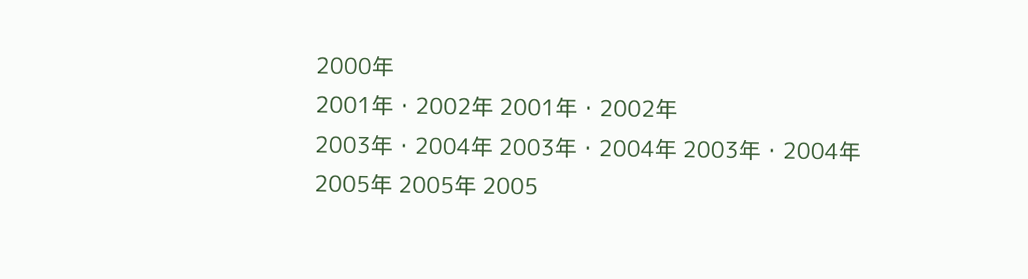2000年
2001年・2002年 2001年・2002年
2003年・2004年 2003年・2004年 2003年・2004年
2005年 2005年 2005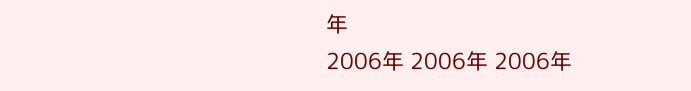年
2006年 2006年 2006年